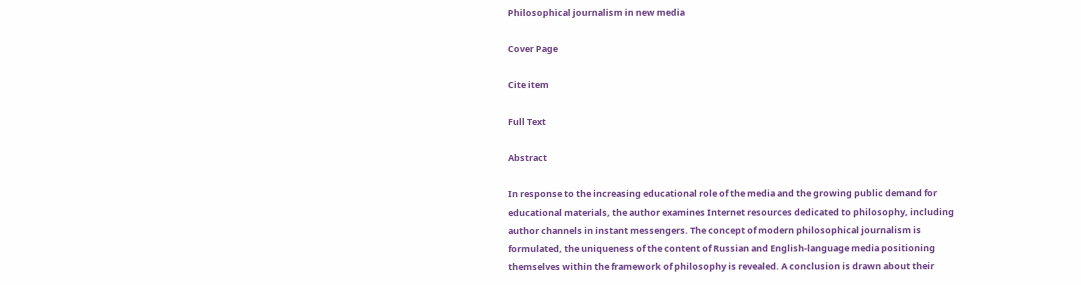Philosophical journalism in new media

Cover Page

Cite item

Full Text

Abstract

In response to the increasing educational role of the media and the growing public demand for educational materials, the author examines Internet resources dedicated to philosophy, including author channels in instant messengers. The concept of modern philosophical journalism is formulated, the uniqueness of the content of Russian and English-language media positioning themselves within the framework of philosophy is revealed. A conclusion is drawn about their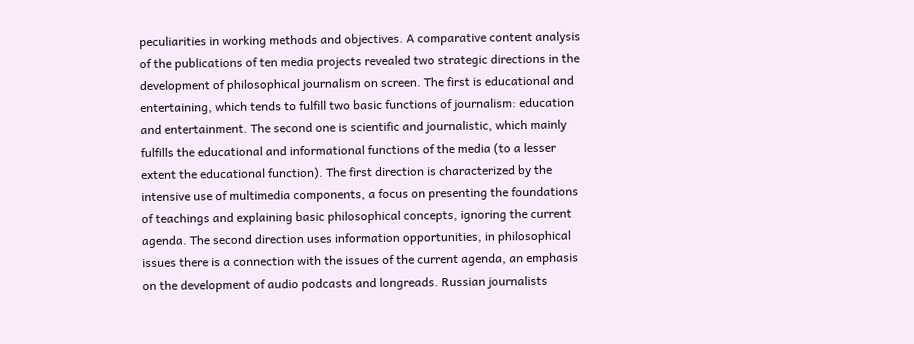peculiarities in working methods and objectives. A comparative content analysis of the publications of ten media projects revealed two strategic directions in the development of philosophical journalism on screen. The first is educational and entertaining, which tends to fulfill two basic functions of journalism: education and entertainment. The second one is scientific and journalistic, which mainly fulfills the educational and informational functions of the media (to a lesser extent the educational function). The first direction is characterized by the intensive use of multimedia components, a focus on presenting the foundations of teachings and explaining basic philosophical concepts, ignoring the current agenda. The second direction uses information opportunities, in philosophical issues there is a connection with the issues of the current agenda, an emphasis on the development of audio podcasts and longreads. Russian journalists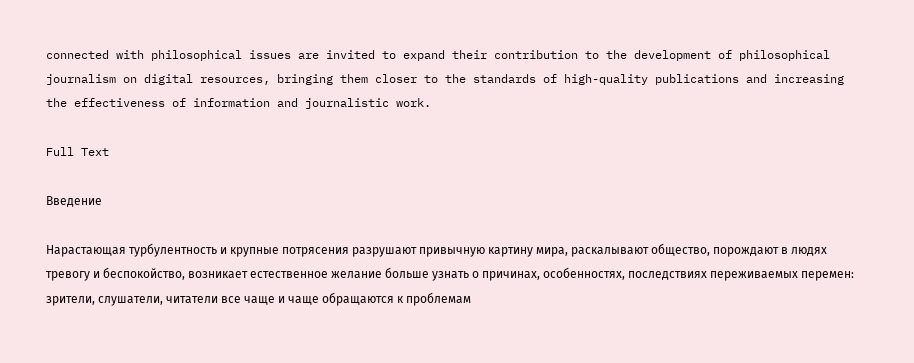connected with philosophical issues are invited to expand their contribution to the development of philosophical journalism on digital resources, bringing them closer to the standards of high-quality publications and increasing the effectiveness of information and journalistic work.

Full Text

Введение

Нарастающая турбулентность и крупные потрясения разрушают привычную картину мира, раскалывают общество, порождают в людях тревогу и беспокойство, возникает естественное желание больше узнать о причинах, особенностях, последствиях переживаемых перемен: зрители, слушатели, читатели все чаще и чаще обращаются к проблемам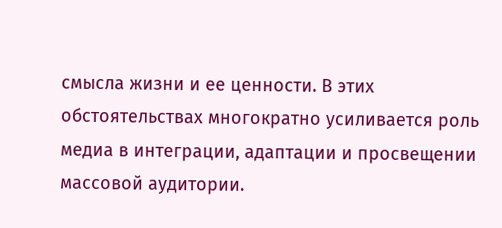смысла жизни и ее ценности. В этих обстоятельствах многократно усиливается роль медиа в интеграции, адаптации и просвещении массовой аудитории.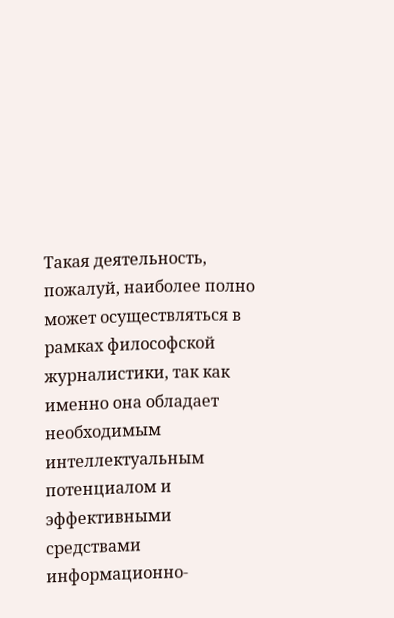Такая деятельность, пожалуй, наиболее полно может осуществляться в рамках философской журналистики, так как именно она обладает необходимым интеллектуальным потенциалом и эффективными средствами информационно-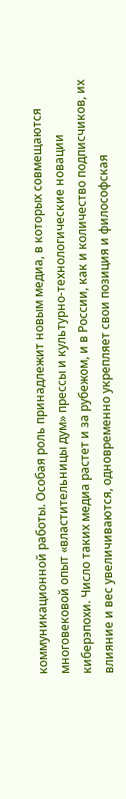коммуникационной работы. Особая роль принадлежит новым медиа, в которых совмещаются многовековой опыт «властительницы дум» прессы и культурно-технологические новации киберэпохи. Число таких медиа растет и за рубежом, и в России, как и количество подписчиков, их влияние и вес увеличиваются, одновременно укрепляет свои позиция и философская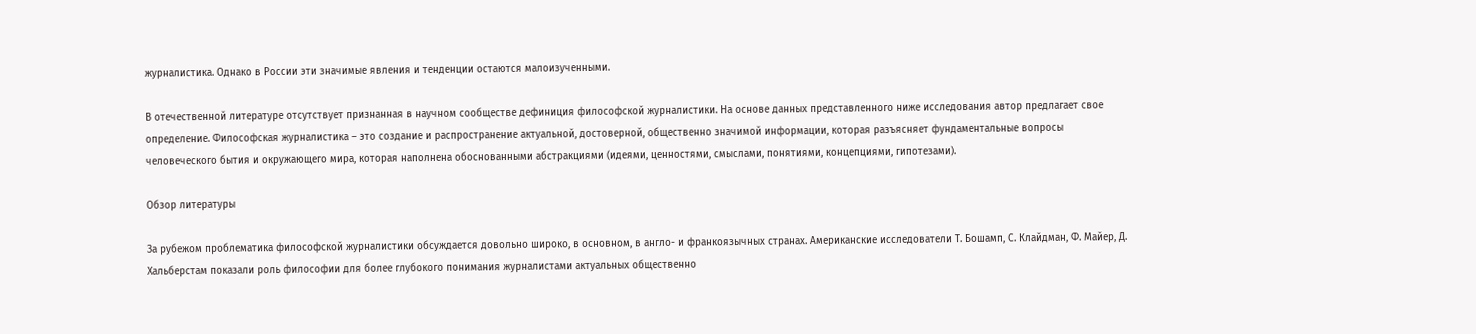журналистика. Однако в России эти значимые явления и тенденции остаются малоизученными.

В отечественной литературе отсутствует признанная в научном сообществе дефиниция философской журналистики. На основе данных представленного ниже исследования автор предлагает свое определение. Философская журналистика – это создание и распространение актуальной, достоверной, общественно значимой информации, которая разъясняет фундаментальные вопросы человеческого бытия и окружающего мира, которая наполнена обоснованными абстракциями (идеями, ценностями, смыслами, понятиями, концепциями, гипотезами).

Обзор литературы

За рубежом проблематика философской журналистики обсуждается довольно широко, в основном, в англо- и франкоязычных странах. Американские исследователи Т. Бошамп, С. Клайдман, Ф. Майер, Д. Хальберстам показали роль философии для более глубокого понимания журналистами актуальных общественно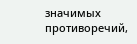значимых противоречий,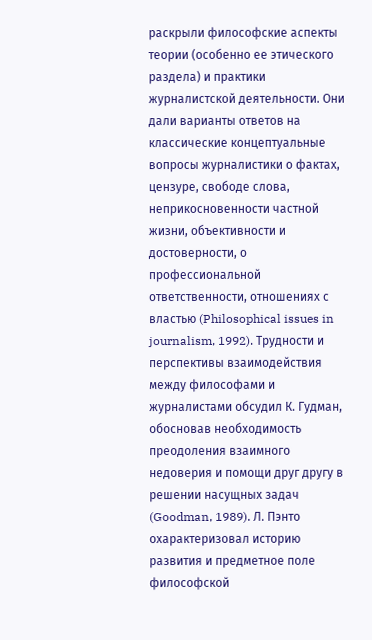раскрыли философские аспекты теории (особенно ее этического раздела) и практики журналистской деятельности. Они дали варианты ответов на классические концептуальные вопросы журналистики о фактах, цензуре, свободе слова, неприкосновенности частной жизни, объективности и достоверности, о профессиональной ответственности, отношениях с властью (Philosophical issues in journalism, 1992). Трудности и перспективы взаимодействия между философами и журналистами обсудил К. Гудман, обосновав необходимость преодоления взаимного недоверия и помощи друг другу в решении насущных задач (Goodman, 1989). Л. Пэнто охарактеризовал историю развития и предметное поле философской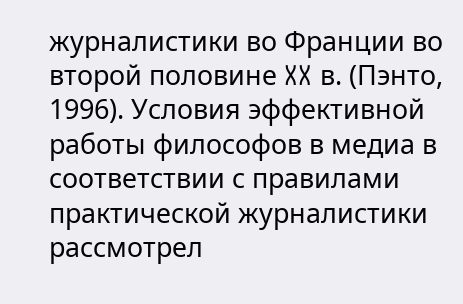журналистики во Франции во второй половине XX в. (Пэнто, 1996). Условия эффективной работы философов в медиа в соответствии с правилами практической журналистики рассмотрел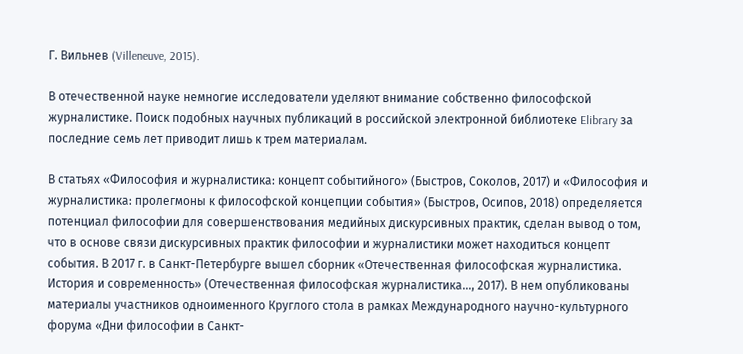Г. Вильнев (Villeneuve, 2015).

В отечественной науке немногие исследователи уделяют внимание собственно философской журналистике. Поиск подобных научных публикаций в российской электронной библиотеке Elibrary за последние семь лет приводит лишь к трем материалам.

В статьях «Философия и журналистика: концепт событийного» (Быстров, Соколов, 2017) и «Философия и журналистика: пролегмоны к философской концепции события» (Быстров, Осипов, 2018) определяется потенциал философии для совершенствования медийных дискурсивных практик, сделан вывод о том, что в основе связи дискурсивных практик философии и журналистики может находиться концепт события. В 2017 г. в Санкт-Петербурге вышел сборник «Отечественная философская журналистика. История и современность» (Отечественная философская журналистика…, 2017). В нем опубликованы материалы участников одноименного Круглого стола в рамках Международного научно-культурного форума «Дни философии в Санкт-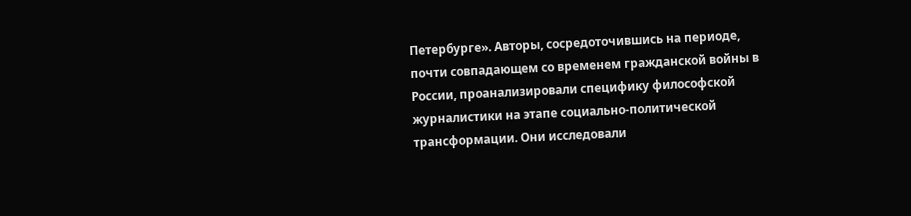Петербурге». Авторы, сосредоточившись на периоде, почти совпадающем со временем гражданской войны в России, проанализировали специфику философской журналистики на этапе социально-политической трансформации. Они исследовали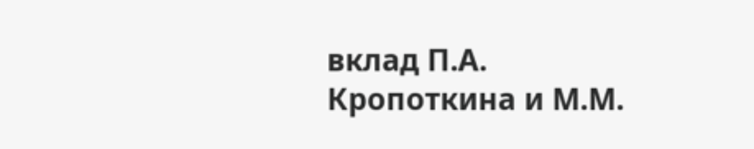вклад П.А. Кропоткина и М.М.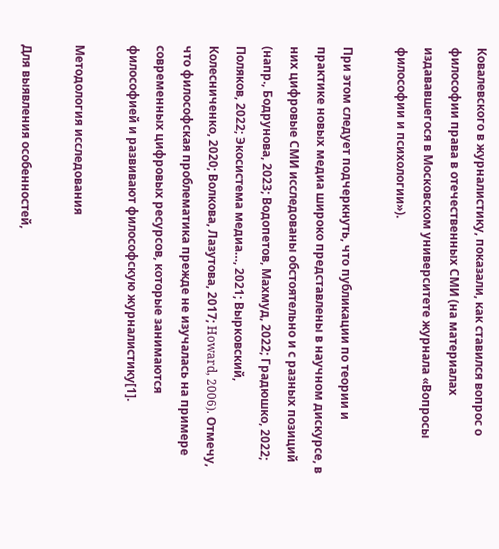Ковалевского в журналистику, показали, как ставился вопрос о философии права в отечественных СМИ (на материалах издававшегося в Московском университете журнала «Вопросы философии и психологии»).

При этом следует подчеркнуть, что публикации по теории и практике новых медиа широко представлены в научном дискурсе, в них цифровые СМИ исследованы обстоятельно и с разных позиций (напр., Бодрунова, 2023; Водопетов, Махмуд, 2022; Градюшко, 2022; Поляков, 2022; Экосистема медиа…, 2021; Вырковский, Колесниченко, 2020; Волкова, Лазутова, 2017; Howard, 2006). Отмечу, что философская проблематика прежде не изучалась на примере современных цифровых ресурсов, которые занимаются философией и развивают философскую журналистику[1].

Методология исследования

Для выявления особенностей,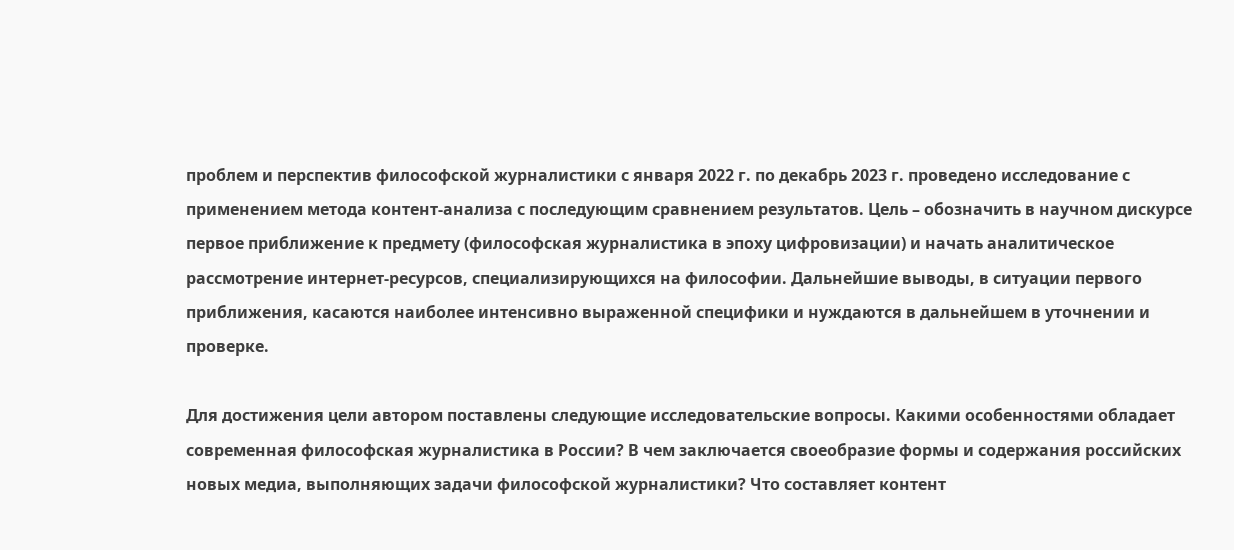проблем и перспектив философской журналистики с января 2022 г. по декабрь 2023 г. проведено исследование с применением метода контент-анализа с последующим сравнением результатов. Цель – обозначить в научном дискурсе первое приближение к предмету (философская журналистика в эпоху цифровизации) и начать аналитическое рассмотрение интернет-ресурсов, специализирующихся на философии. Дальнейшие выводы, в ситуации первого приближения, касаются наиболее интенсивно выраженной специфики и нуждаются в дальнейшем в уточнении и проверке.

Для достижения цели автором поставлены следующие исследовательские вопросы. Какими особенностями обладает современная философская журналистика в России? В чем заключается своеобразие формы и содержания российских новых медиа, выполняющих задачи философской журналистики? Что составляет контент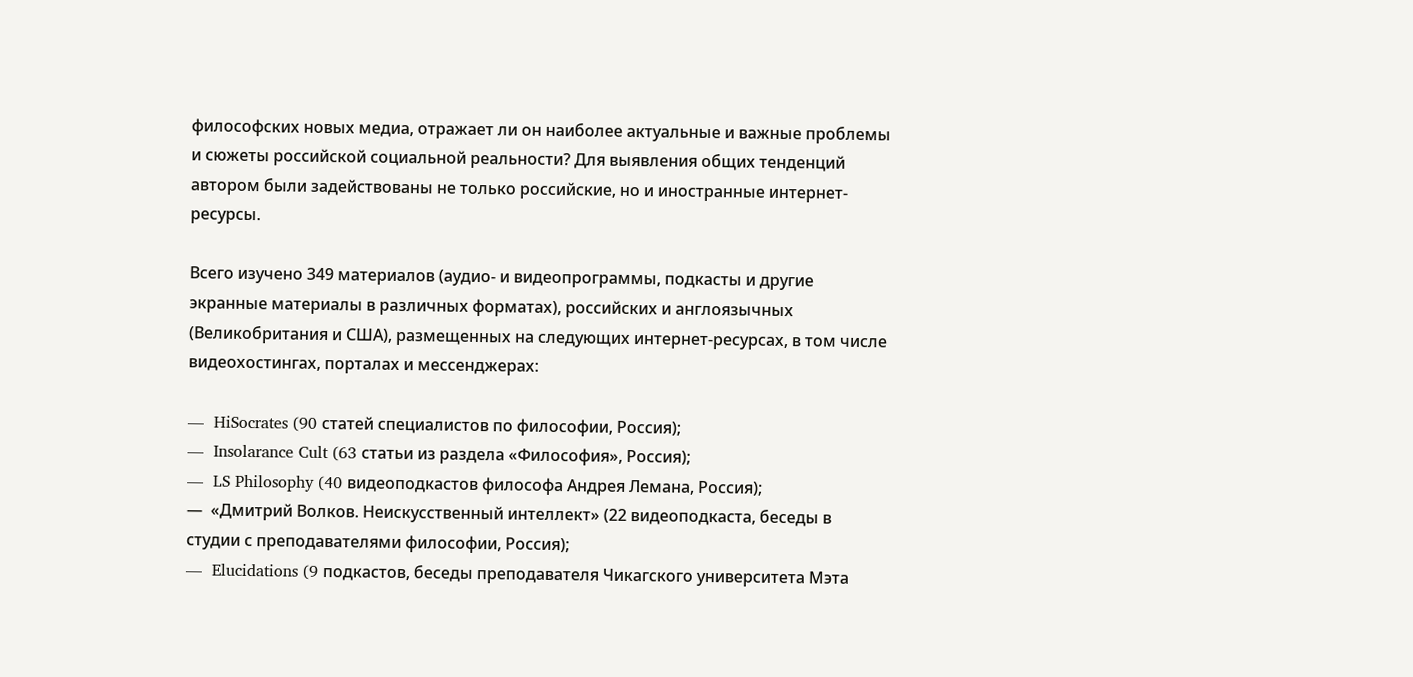философских новых медиа, отражает ли он наиболее актуальные и важные проблемы и сюжеты российской социальной реальности? Для выявления общих тенденций автором были задействованы не только российские, но и иностранные интернет-ресурсы.

Всего изучено 349 материалов (аудио- и видеопрограммы, подкасты и другие экранные материалы в различных форматах), российских и англоязычных (Великобритания и США), размещенных на следующих интернет-ресурсах, в том числе видеохостингах, порталах и мессенджерах:

—  HiSocrates (90 статей специалистов по философии, Россия);
—  Insolarance Cult (63 статьи из раздела «Философия», Россия);
—  LS Philosophy (40 видеоподкастов философа Андрея Лемана, Россия);
—  «Дмитрий Волков. Неискусственный интеллект» (22 видеоподкаста, беседы в студии с преподавателями философии, Россия);
—  Elucidations (9 подкастов, беседы преподавателя Чикагского университета Мэта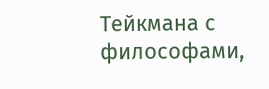Тейкмана с философами,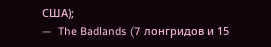США);
—  The Badlands (7 лонгридов и 15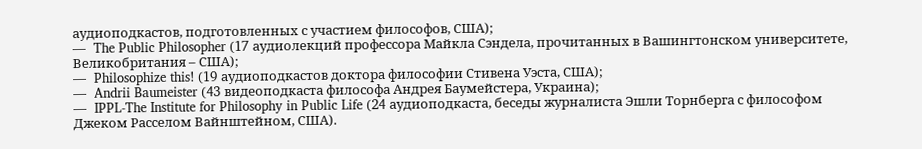аудиоподкастов, подготовленных с участием философов, США);
—  The Public Philosopher (17 аудиолекций профессора Майкла Сэндела, прочитанных в Вашингтонском университете, Великобритания – США);
—  Philosophize this! (19 аудиоподкастов доктора философии Стивена Уэста, США);
—  Andrii Baumeister (43 видеоподкаста философа Андрея Баумейстера, Украина);
—  IPPL-The Institute for Philosophy in Public Life (24 аудиоподкаста, беседы журналиста Эшли Торнберга с философом Джеком Расселом Вайнштейном, США).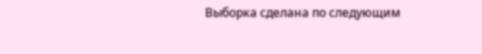Выборка сделана по следующим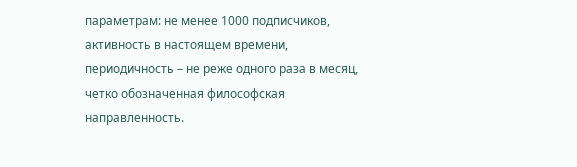параметрам: не менее 1000 подписчиков, активность в настоящем времени, периодичность – не реже одного раза в месяц, четко обозначенная философская направленность.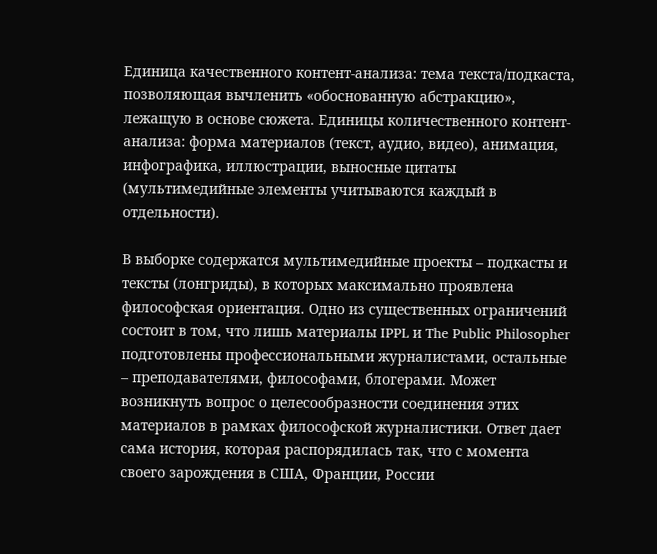Единица качественного контент-анализа: тема текста/подкаста, позволяющая вычленить «обоснованную абстракцию», лежащую в основе сюжета. Единицы количественного контент-анализа: форма материалов (текст, аудио, видео), анимация, инфографика, иллюстрации, выносные цитаты (мультимедийные элементы учитываются каждый в отдельности).

В выборке содержатся мультимедийные проекты – подкасты и тексты (лонгриды), в которых максимально проявлена философская ориентация. Одно из существенных ограничений состоит в том, что лишь материалы IPPL и The Public Philosopher подготовлены профессиональными журналистами, остальные – преподавателями, философами, блогерами. Может возникнуть вопрос о целесообразности соединения этих материалов в рамках философской журналистики. Ответ дает сама история, которая распорядилась так, что с момента своего зарождения в США, Франции, России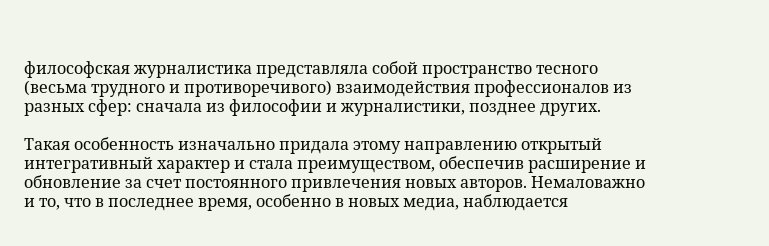философская журналистика представляла собой пространство тесного (весьма трудного и противоречивого) взаимодействия профессионалов из разных сфер: сначала из философии и журналистики, позднее других.

Такая особенность изначально придала этому направлению открытый интегративный характер и стала преимуществом, обеспечив расширение и обновление за счет постоянного привлечения новых авторов. Немаловажно и то, что в последнее время, особенно в новых медиа, наблюдается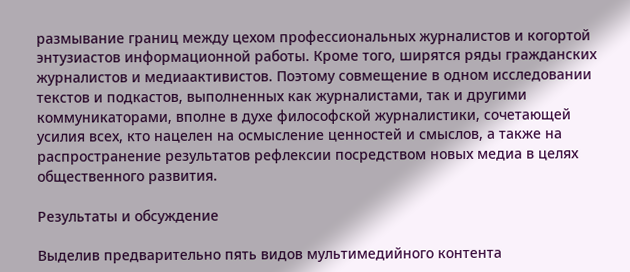размывание границ между цехом профессиональных журналистов и когортой энтузиастов информационной работы. Кроме того, ширятся ряды гражданских журналистов и медиаактивистов. Поэтому совмещение в одном исследовании текстов и подкастов, выполненных как журналистами, так и другими коммуникаторами, вполне в духе философской журналистики, сочетающей усилия всех, кто нацелен на осмысление ценностей и смыслов, а также на распространение результатов рефлексии посредством новых медиа в целях общественного развития.

Результаты и обсуждение

Выделив предварительно пять видов мультимедийного контента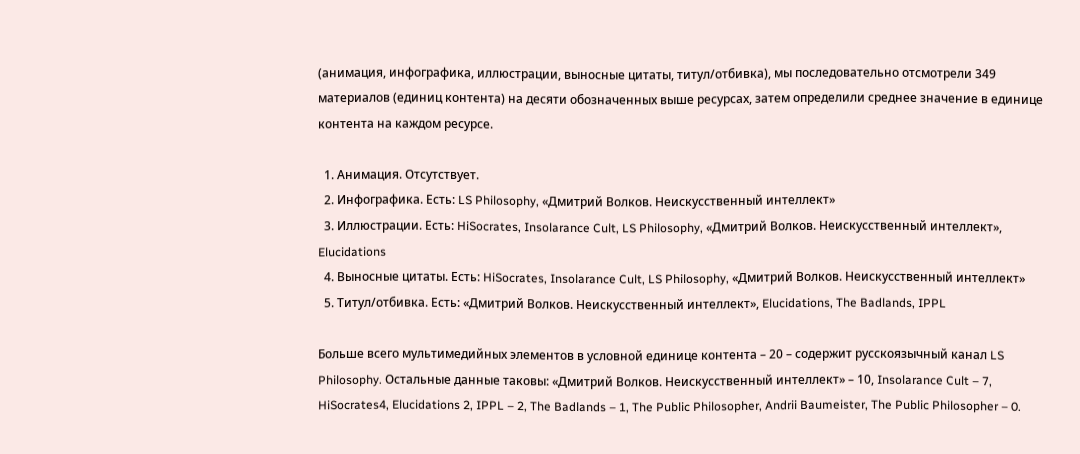(анимация, инфографика, иллюстрации, выносные цитаты, титул/отбивка), мы последовательно отсмотрели 349 материалов (единиц контента) на десяти обозначенных выше ресурсах, затем определили среднее значение в единице контента на каждом ресурсе.

  1. Анимация. Отсутствует.
  2. Инфографика. Есть: LS Philosophy, «Дмитрий Волков. Неискусственный интеллект»
  3. Иллюстрации. Есть: HiSocrates, Insolarance Cult, LS Philosophy, «Дмитрий Волков. Неискусственный интеллект», Elucidations
  4. Выносные цитаты. Есть: HiSocrates, Insolarance Cult, LS Philosophy, «Дмитрий Волков. Неискусственный интеллект»
  5. Титул/отбивка. Есть: «Дмитрий Волков. Неискусственный интеллект», Elucidations, The Badlands, IPPL

Больше всего мультимедийных элементов в условной единице контента – 20 – содержит русскоязычный канал LS Philosophy. Остальные данные таковы: «Дмитрий Волков. Неискусственный интеллект» – 10, Insolarance Cult – 7, HiSocrates4, Elucidations 2, IPPL – 2, The Badlands – 1, The Public Philosopher, Andrii Baumeister, The Public Philosopher – 0.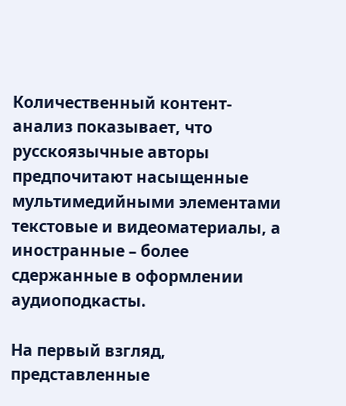Количественный контент-анализ показывает, что русскоязычные авторы предпочитают насыщенные мультимедийными элементами текстовые и видеоматериалы, а иностранные – более сдержанные в оформлении аудиоподкасты.

На первый взгляд, представленные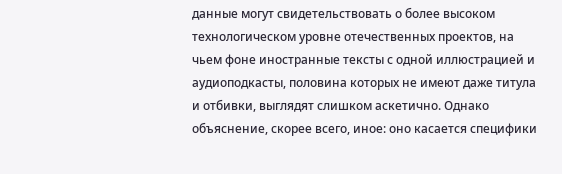данные могут свидетельствовать о более высоком технологическом уровне отечественных проектов, на чьем фоне иностранные тексты с одной иллюстрацией и аудиоподкасты, половина которых не имеют даже титула и отбивки, выглядят слишком аскетично. Однако объяснение, скорее всего, иное: оно касается специфики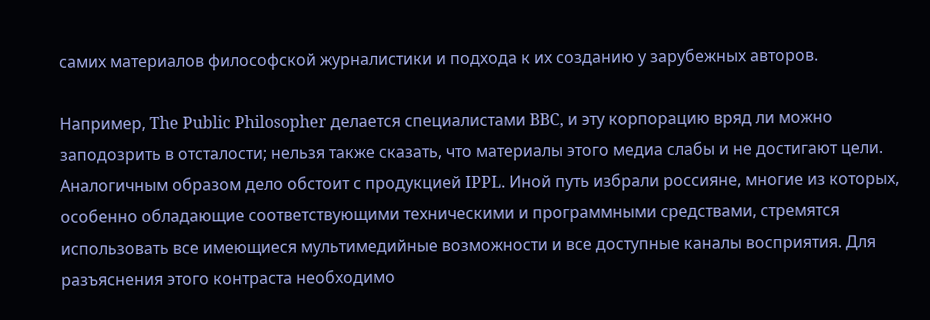самих материалов философской журналистики и подхода к их созданию у зарубежных авторов.

Например, The Public Philosopher делается специалистами BBC, и эту корпорацию вряд ли можно заподозрить в отсталости; нельзя также сказать, что материалы этого медиа слабы и не достигают цели. Аналогичным образом дело обстоит с продукцией IPPL. Иной путь избрали россияне, многие из которых, особенно обладающие соответствующими техническими и программными средствами, стремятся использовать все имеющиеся мультимедийные возможности и все доступные каналы восприятия. Для разъяснения этого контраста необходимо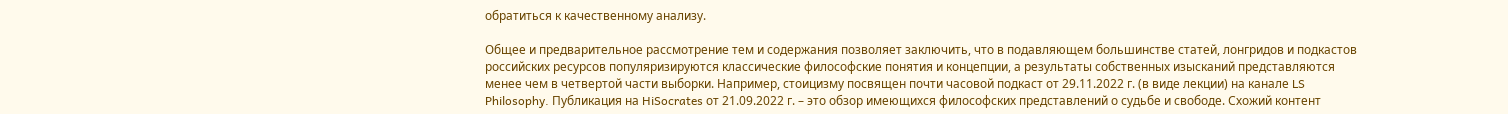обратиться к качественному анализу.

Общее и предварительное рассмотрение тем и содержания позволяет заключить, что в подавляющем большинстве статей, лонгридов и подкастов российских ресурсов популяризируются классические философские понятия и концепции, а результаты собственных изысканий представляются менее чем в четвертой части выборки. Например, стоицизму посвящен почти часовой подкаст от 29.11.2022 г. (в виде лекции) на канале LS Philosophy. Публикация на HiSocrates от 21.09.2022 г. – это обзор имеющихся философских представлений о судьбе и свободе. Схожий контент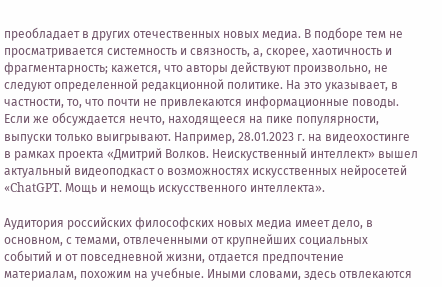преобладает в других отечественных новых медиа. В подборе тем не просматривается системность и связность, а, скорее, хаотичность и фрагментарность; кажется, что авторы действуют произвольно, не следуют определенной редакционной политике. На это указывает, в частности, то, что почти не привлекаются информационные поводы. Если же обсуждается нечто, находящееся на пике популярности, выпуски только выигрывают. Например, 28.01.2023 г. на видеохостинге в рамках проекта «Дмитрий Волков. Неискуственный интеллект» вышел актуальный видеоподкаст о возможностях искусственных нейросетей «ChatGPT. Мощь и немощь искусственного интеллекта».

Аудитория российских философских новых медиа имеет дело, в основном, с темами, отвлеченными от крупнейших социальных событий и от повседневной жизни, отдается предпочтение материалам, похожим на учебные. Иными словами, здесь отвлекаются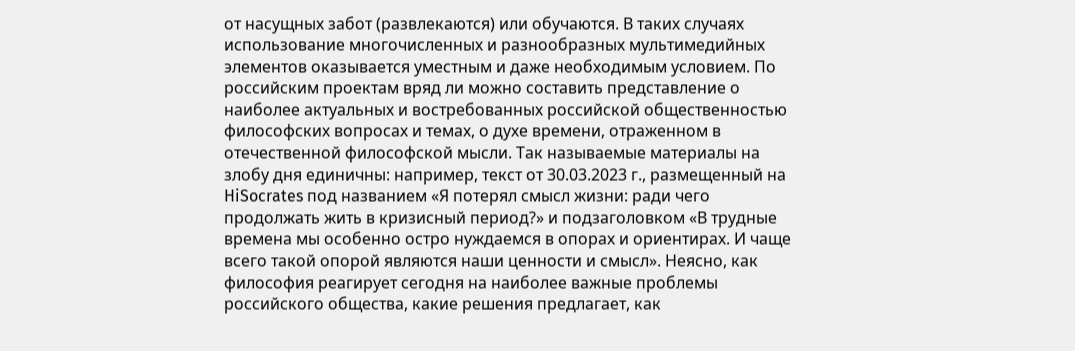от насущных забот (развлекаются) или обучаются. В таких случаях использование многочисленных и разнообразных мультимедийных элементов оказывается уместным и даже необходимым условием. По российским проектам вряд ли можно составить представление о наиболее актуальных и востребованных российской общественностью философских вопросах и темах, о духе времени, отраженном в отечественной философской мысли. Так называемые материалы на злобу дня единичны: например, текст от 30.03.2023 г., размещенный на HiSocrates под названием «Я потерял смысл жизни: ради чего продолжать жить в кризисный период?» и подзаголовком «В трудные времена мы особенно остро нуждаемся в опорах и ориентирах. И чаще всего такой опорой являются наши ценности и смысл». Неясно, как философия реагирует сегодня на наиболее важные проблемы российского общества, какие решения предлагает, как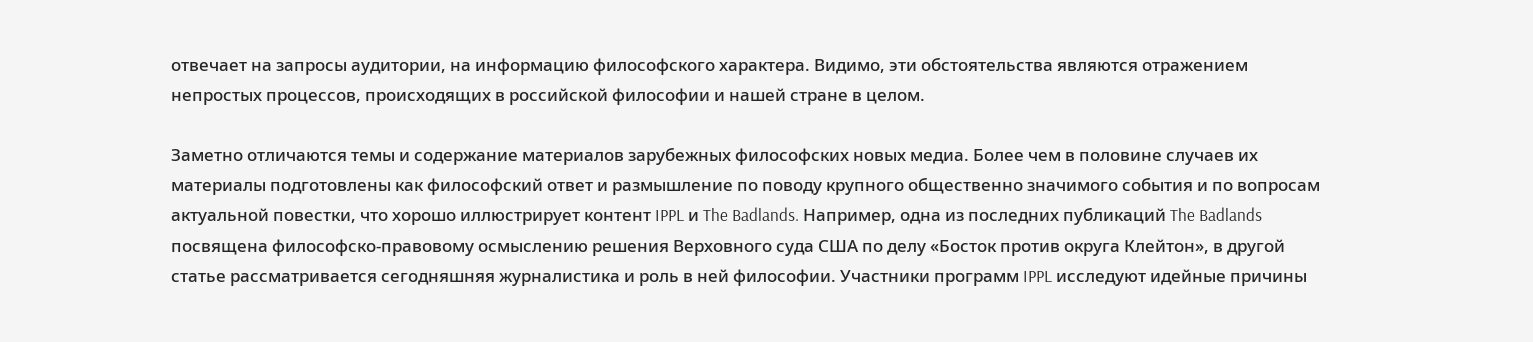отвечает на запросы аудитории, на информацию философского характера. Видимо, эти обстоятельства являются отражением непростых процессов, происходящих в российской философии и нашей стране в целом.

Заметно отличаются темы и содержание материалов зарубежных философских новых медиа. Более чем в половине случаев их материалы подготовлены как философский ответ и размышление по поводу крупного общественно значимого события и по вопросам актуальной повестки, что хорошо иллюстрирует контент IPPL и The Badlands. Например, одна из последних публикаций The Badlands посвящена философско-правовому осмыслению решения Верховного суда США по делу «Босток против округа Клейтон», в другой статье рассматривается сегодняшняя журналистика и роль в ней философии. Участники программ IPPL исследуют идейные причины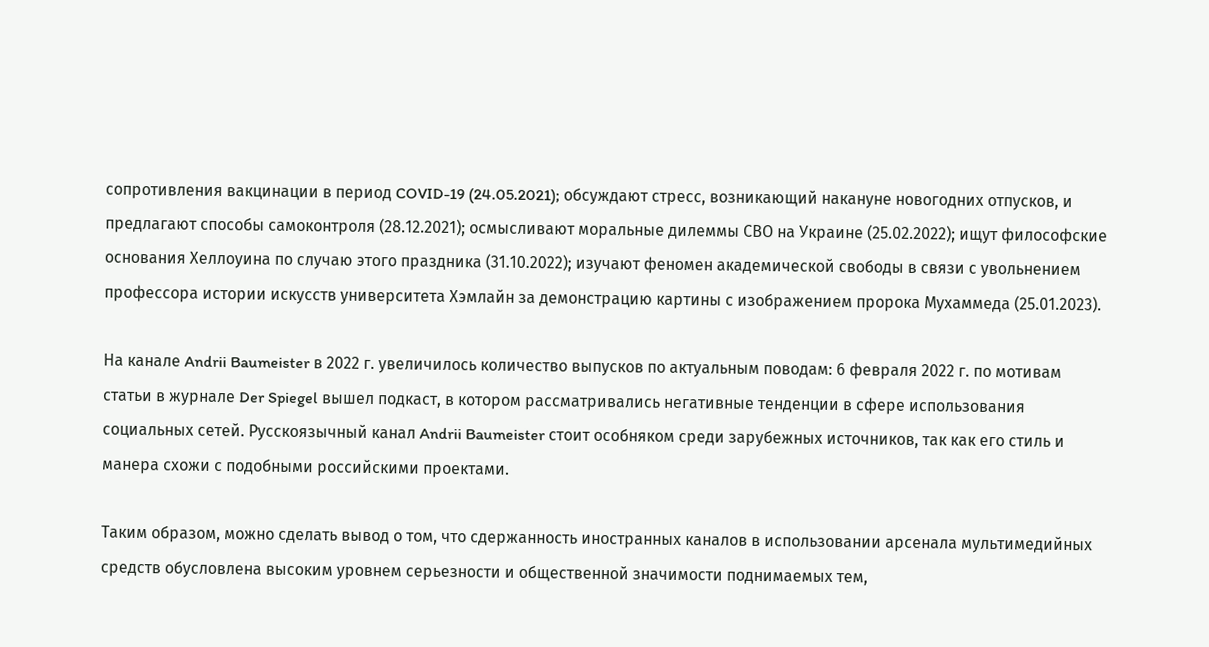сопротивления вакцинации в период COVID-19 (24.05.2021); обсуждают стресс, возникающий накануне новогодних отпусков, и предлагают способы самоконтроля (28.12.2021); осмысливают моральные дилеммы СВО на Украине (25.02.2022); ищут философские основания Хеллоуина по случаю этого праздника (31.10.2022); изучают феномен академической свободы в связи с увольнением профессора истории искусств университета Хэмлайн за демонстрацию картины с изображением пророка Мухаммеда (25.01.2023).

На канале Andrii Baumeister в 2022 г. увеличилось количество выпусков по актуальным поводам: 6 февраля 2022 г. по мотивам статьи в журнале Der Spiegel вышел подкаст, в котором рассматривались негативные тенденции в сфере использования социальных сетей. Русскоязычный канал Andrii Baumeister стоит особняком среди зарубежных источников, так как его стиль и манера схожи с подобными российскими проектами.

Таким образом, можно сделать вывод о том, что сдержанность иностранных каналов в использовании арсенала мультимедийных средств обусловлена высоким уровнем серьезности и общественной значимости поднимаемых тем,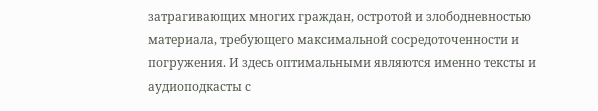затрагивающих многих граждан, остротой и злободневностью материала, требующего максимальной сосредоточенности и погружения. И здесь оптимальными являются именно тексты и аудиоподкасты с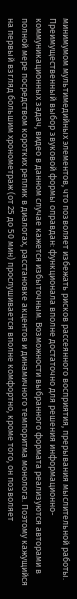минимумом мультимедийных элементов, что позволяет избежать рисков рассеянного восприятия, прерывания мыслительной работы. Преимущественный выбор звуковой формы оправдан: функционала вполне достаточно для решения информационно-коммуникационных задач, видео в данном случае кажется избыточным. Возможности выбранного формата реализуются авторами в полной мере посредством коротких реплик в диалогах, расстановке акцентов и динамичного темпоритма монолога. Поэтому кажущийся на первый взгляд большим хронометраж (от 25 до 50 мин) прослушивается вполне комфортно, кроме того, он позволяет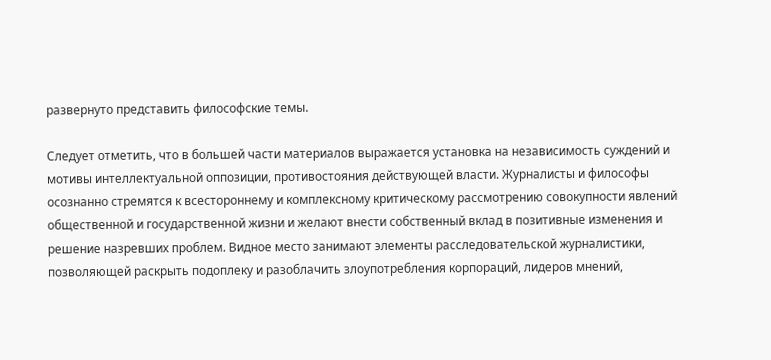развернуто представить философские темы.

Следует отметить, что в большей части материалов выражается установка на независимость суждений и мотивы интеллектуальной оппозиции, противостояния действующей власти. Журналисты и философы осознанно стремятся к всестороннему и комплексному критическому рассмотрению совокупности явлений общественной и государственной жизни и желают внести собственный вклад в позитивные изменения и решение назревших проблем. Видное место занимают элементы расследовательской журналистики, позволяющей раскрыть подоплеку и разоблачить злоупотребления корпораций, лидеров мнений,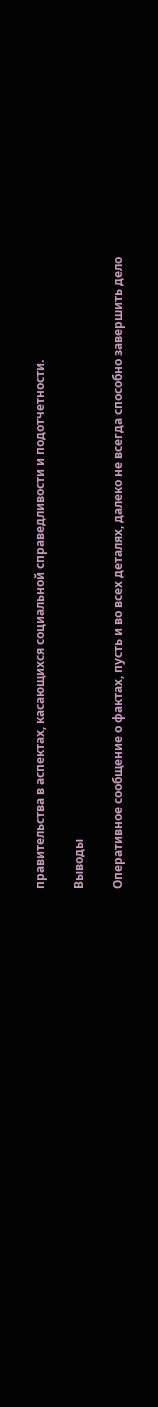правительства в аспектах, касающихся социальной справедливости и подотчетности.

Выводы

Оперативное сообщение о фактах, пусть и во всех деталях, далеко не всегда способно завершить дело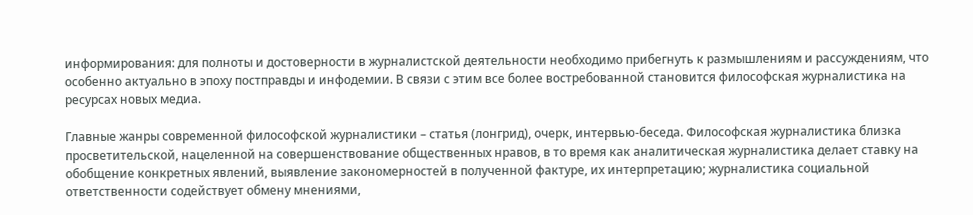информирования: для полноты и достоверности в журналистской деятельности необходимо прибегнуть к размышлениям и рассуждениям, что особенно актуально в эпоху постправды и инфодемии. В связи с этим все более востребованной становится философская журналистика на ресурсах новых медиа.

Главные жанры современной философской журналистики – статья (лонгрид), очерк, интервью-беседа. Философская журналистика близка просветительской, нацеленной на совершенствование общественных нравов, в то время как аналитическая журналистика делает ставку на обобщение конкретных явлений, выявление закономерностей в полученной фактуре, их интерпретацию; журналистика социальной ответственности содействует обмену мнениями,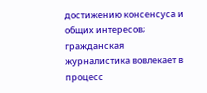достижению консенсуса и общих интересов; гражданская журналистика вовлекает в процесс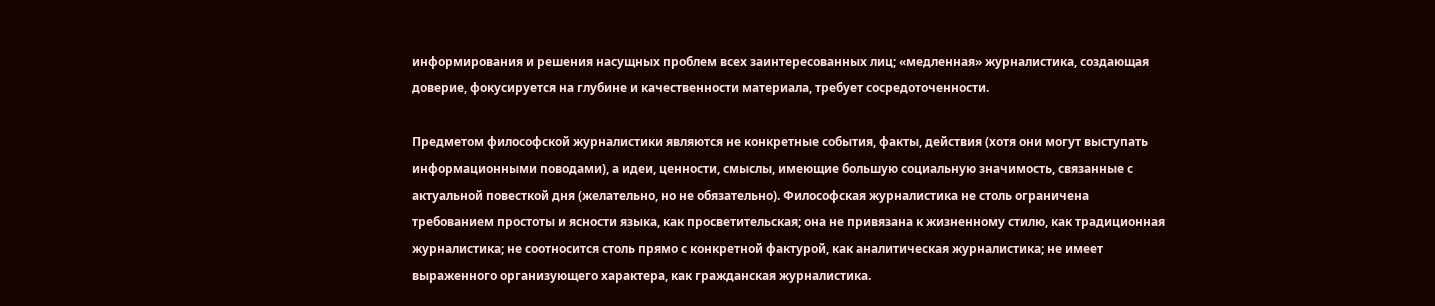информирования и решения насущных проблем всех заинтересованных лиц; «медленная» журналистика, создающая доверие, фокусируется на глубине и качественности материала, требует сосредоточенности.

Предметом философской журналистики являются не конкретные события, факты, действия (хотя они могут выступать информационными поводами), а идеи, ценности, смыслы, имеющие большую социальную значимость, связанные с актуальной повесткой дня (желательно, но не обязательно). Философская журналистика не столь ограничена требованием простоты и ясности языка, как просветительская; она не привязана к жизненному стилю, как традиционная журналистика; не соотносится столь прямо с конкретной фактурой, как аналитическая журналистика; не имеет выраженного организующего характера, как гражданская журналистика.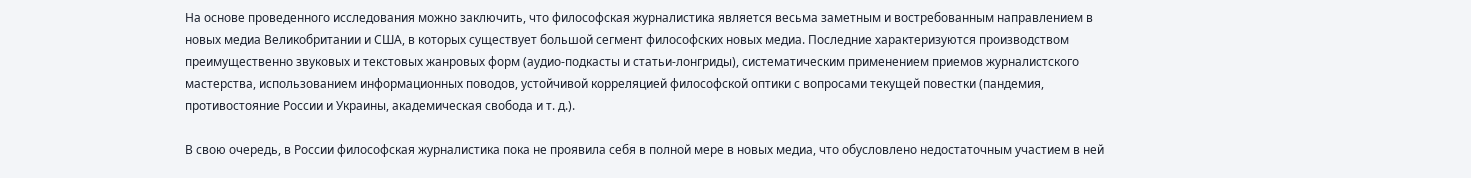На основе проведенного исследования можно заключить, что философская журналистика является весьма заметным и востребованным направлением в новых медиа Великобритании и США, в которых существует большой сегмент философских новых медиа. Последние характеризуются производством преимущественно звуковых и текстовых жанровых форм (аудио-подкасты и статьи-лонгриды), систематическим применением приемов журналистского мастерства, использованием информационных поводов, устойчивой корреляцией философской оптики с вопросами текущей повестки (пандемия, противостояние России и Украины, академическая свобода и т. д.).

В свою очередь, в России философская журналистика пока не проявила себя в полной мере в новых медиа, что обусловлено недостаточным участием в ней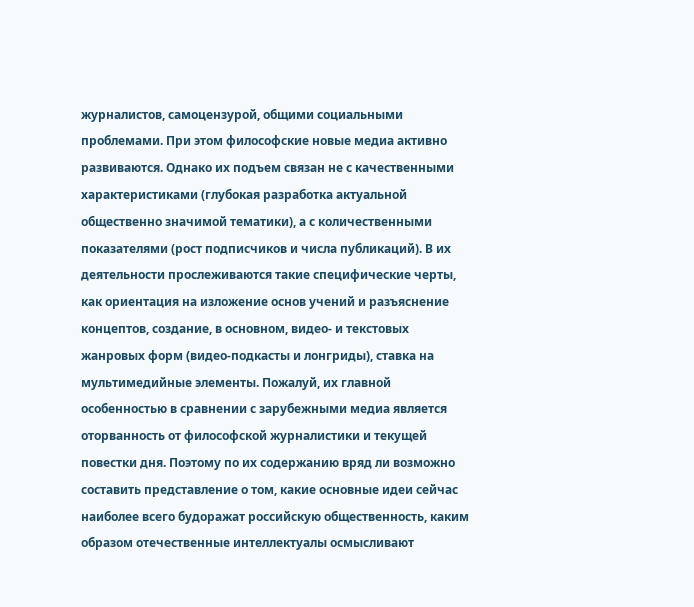журналистов, самоцензурой, общими социальными проблемами. При этом философские новые медиа активно развиваются. Однако их подъем связан не с качественными характеристиками (глубокая разработка актуальной общественно значимой тематики), а с количественными показателями (рост подписчиков и числа публикаций). В их деятельности прослеживаются такие специфические черты, как ориентация на изложение основ учений и разъяснение концептов, создание, в основном, видео- и текстовых жанровых форм (видео-подкасты и лонгриды), ставка на мультимедийные элементы. Пожалуй, их главной особенностью в сравнении с зарубежными медиа является оторванность от философской журналистики и текущей повестки дня. Поэтому по их содержанию вряд ли возможно составить представление о том, какие основные идеи сейчас наиболее всего будоражат российскую общественность, каким образом отечественные интеллектуалы осмысливают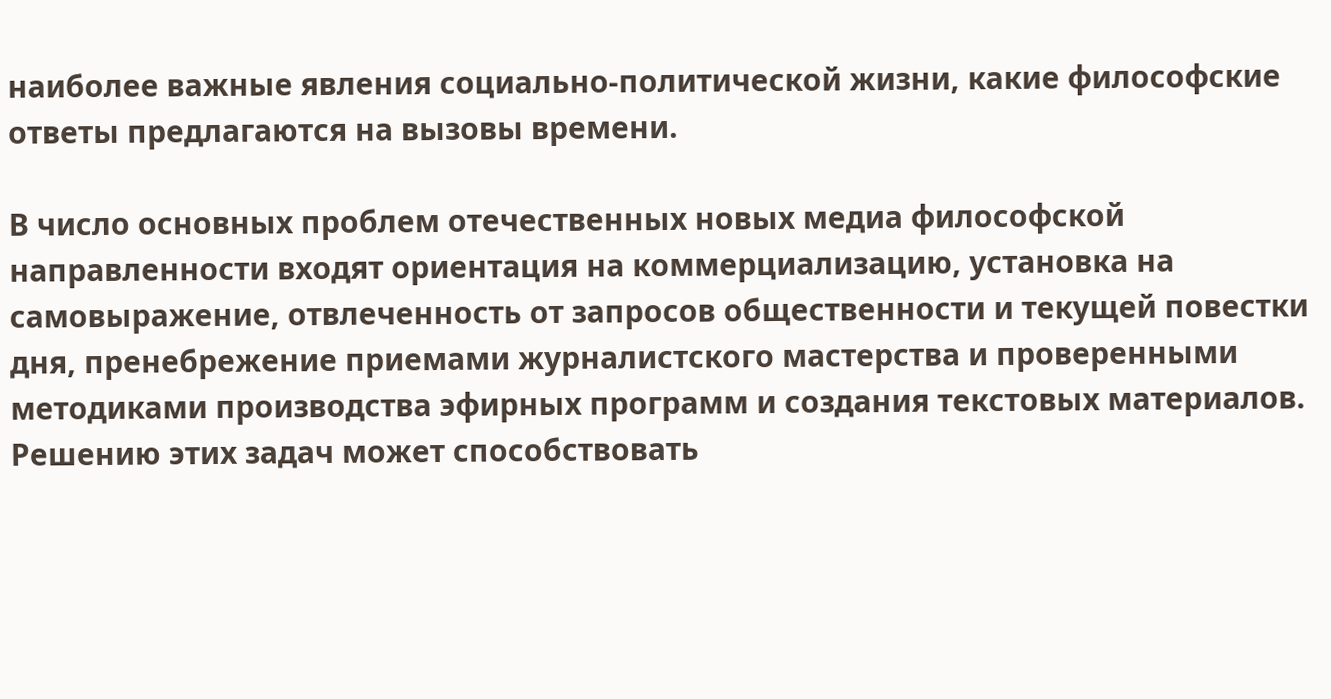наиболее важные явления социально-политической жизни, какие философские ответы предлагаются на вызовы времени.

В число основных проблем отечественных новых медиа философской направленности входят ориентация на коммерциализацию, установка на самовыражение, отвлеченность от запросов общественности и текущей повестки дня, пренебрежение приемами журналистского мастерства и проверенными методиками производства эфирных программ и создания текстовых материалов. Решению этих задач может способствовать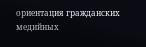ориентация гражданских медийных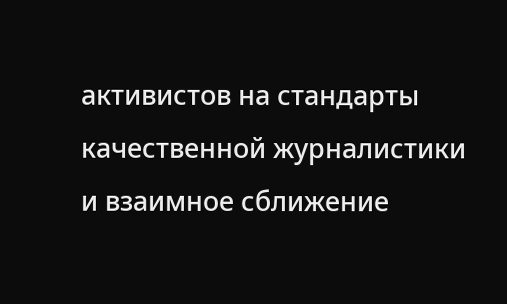активистов на стандарты качественной журналистики и взаимное сближение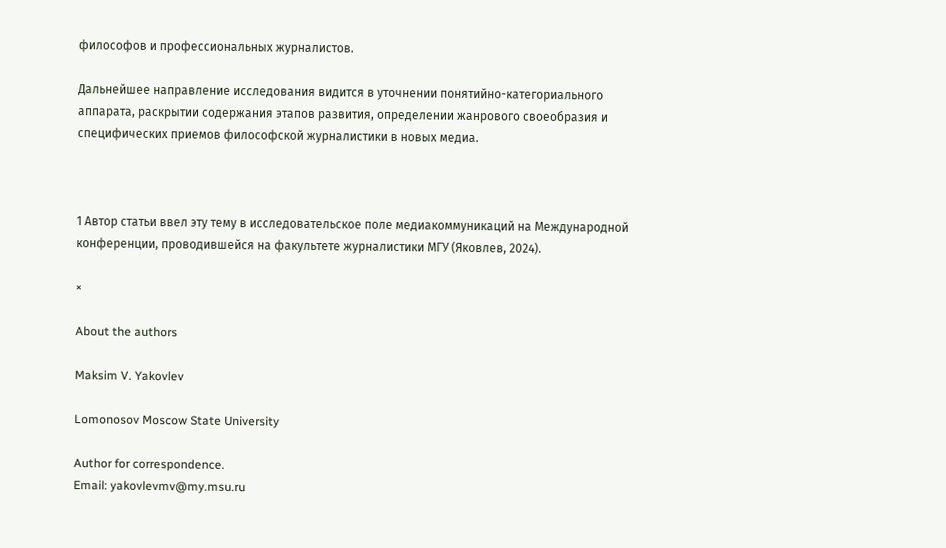философов и профессиональных журналистов.

Дальнейшее направление исследования видится в уточнении понятийно-категориального аппарата, раскрытии содержания этапов развития, определении жанрового своеобразия и специфических приемов философской журналистики в новых медиа.



1 Автор статьи ввел эту тему в исследовательское поле медиакоммуникаций на Международной конференции, проводившейся на факультете журналистики МГУ (Яковлев, 2024).

×

About the authors

Maksim V. Yakovlev

Lomonosov Moscow State University

Author for correspondence.
Email: yakovlevmv@my.msu.ru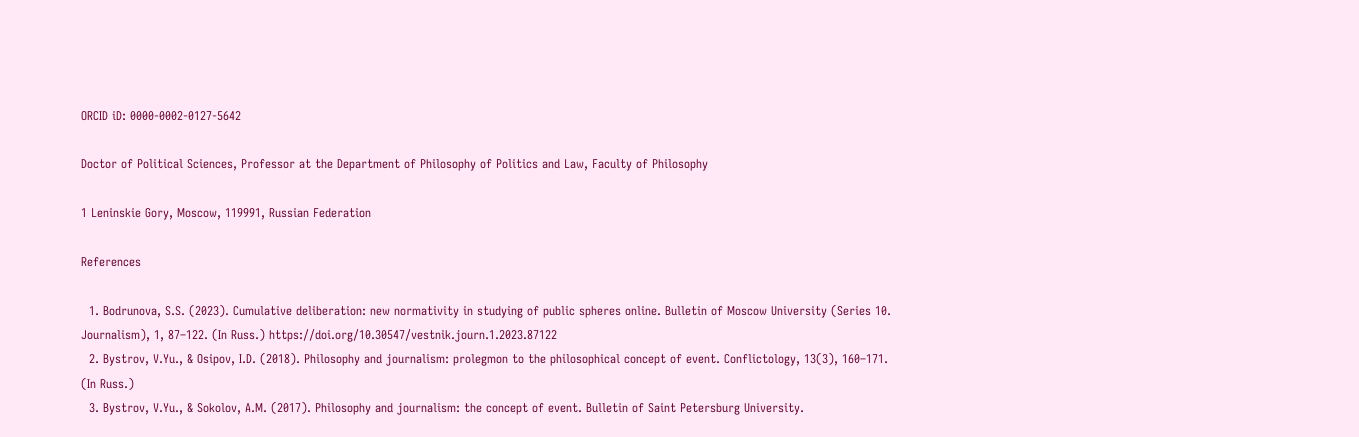ORCID iD: 0000-0002-0127-5642

Doctor of Political Sciences, Professor at the Department of Philosophy of Politics and Law, Faculty of Philosophy

1 Leninskie Gory, Moscow, 119991, Russian Federation

References

  1. Bodrunova, S.S. (2023). Cumulative deliberation: new normativity in studying of public spheres online. Bulletin of Moscow University (Series 10. Journalism), 1, 87–122. (In Russ.) https://doi.org/10.30547/vestnik.journ.1.2023.87122
  2. Bystrov, V.Yu., & Osipov, I.D. (2018). Philosophy and journalism: prolegmon to the philosophical concept of event. Conflictology, 13(3), 160–171. (In Russ.)
  3. Bystrov, V.Yu., & Sokolov, A.M. (2017). Philosophy and journalism: the concept of event. Bulletin of Saint Petersburg University.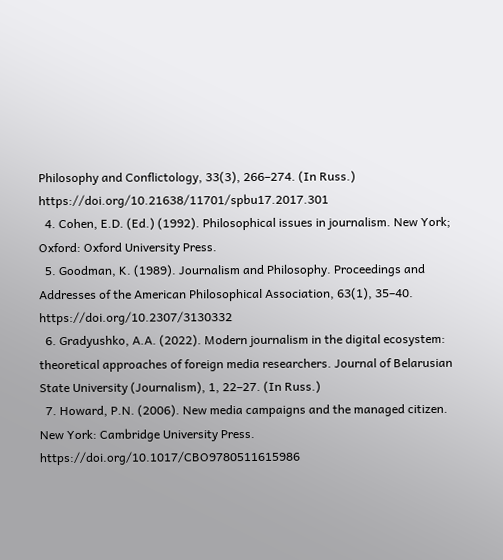Philosophy and Conflictology, 33(3), 266–274. (In Russ.) https://doi.org/10.21638/11701/spbu17.2017.301
  4. Cohen, E.D. (Ed.) (1992). Philosophical issues in journalism. New York; Oxford: Oxford University Press.
  5. Goodman, K. (1989). Journalism and Philosophy. Proceedings and Addresses of the American Philosophical Association, 63(1), 35–40. https://doi.org/10.2307/3130332
  6. Gradyushko, A.A. (2022). Modern journalism in the digital ecosystem: theoretical approaches of foreign media researchers. Journal of Belarusian State University (Journalism), 1, 22–27. (In Russ.)
  7. Howard, P.N. (2006). New media campaigns and the managed citizen. New York: Cambridge University Press. https://doi.org/10.1017/CBO9780511615986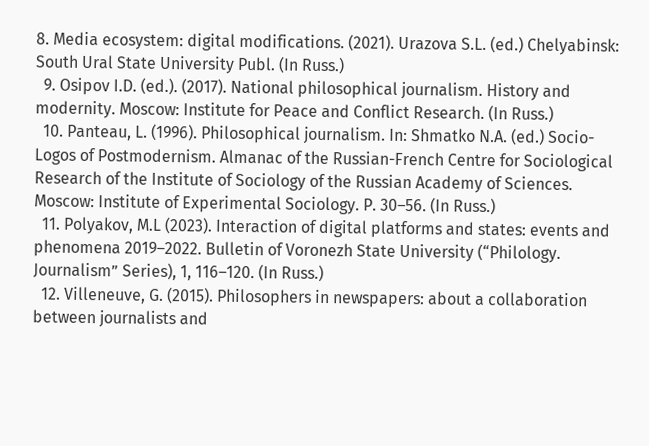8. Media ecosystem: digital modifications. (2021). Urazova S.L. (ed.) Chelyabinsk: South Ural State University Publ. (In Russ.)
  9. Osipov I.D. (ed.). (2017). National philosophical journalism. History and modernity. Moscow: Institute for Peace and Conflict Research. (In Russ.)
  10. Panteau, L. (1996). Philosophical journalism. In: Shmatko N.A. (ed.) Socio-Logos of Postmodernism. Almanac of the Russian-French Centre for Sociological Research of the Institute of Sociology of the Russian Academy of Sciences. Moscow: Institute of Experimental Sociology. P. 30–56. (In Russ.)
  11. Polyakov, M.L (2023). Interaction of digital platforms and states: events and phenomena 2019–2022. Bulletin of Voronezh State University (“Philology. Journalism” Series), 1, 116–120. (In Russ.)
  12. Villeneuve, G. (2015). Philosophers in newspapers: about a collaboration between journalists and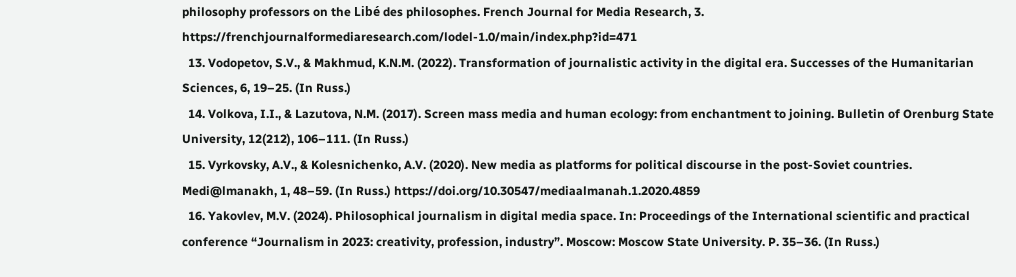philosophy professors on the Libé des philosophes. French Journal for Media Research, 3. https://frenchjournalformediaresearch.com/lodel-1.0/main/index.php?id=471
  13. Vodopetov, S.V., & Makhmud, K.N.M. (2022). Transformation of journalistic activity in the digital era. Successes of the Humanitarian Sciences, 6, 19–25. (In Russ.)
  14. Volkova, I.I., & Lazutova, N.M. (2017). Screen mass media and human ecology: from enchantment to joining. Bulletin of Orenburg State University, 12(212), 106–111. (In Russ.)
  15. Vyrkovsky, A.V., & Kolesnichenko, A.V. (2020). New media as platforms for political discourse in the post-Soviet countries. Medi@lmanakh, 1, 48–59. (In Russ.) https://doi.org/10.30547/mediaalmanah.1.2020.4859
  16. Yakovlev, M.V. (2024). Philosophical journalism in digital media space. In: Proceedings of the International scientific and practical conference “Journalism in 2023: creativity, profession, industry”. Moscow: Moscow State University. P. 35–36. (In Russ.)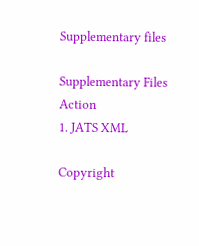Supplementary files

Supplementary Files
Action
1. JATS XML

Copyright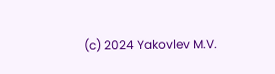(c) 2024 Yakovlev M.V.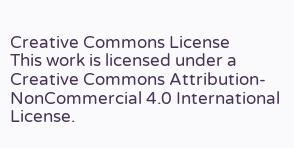Creative Commons License
This work is licensed under a Creative Commons Attribution-NonCommercial 4.0 International License.